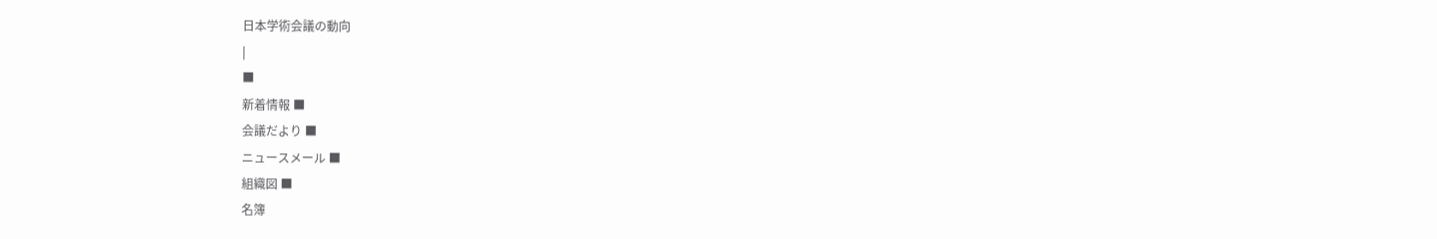日本学術会議の動向
|
■
新着情報 ■
会議だより ■
ニュースメール ■
組織図 ■
名簿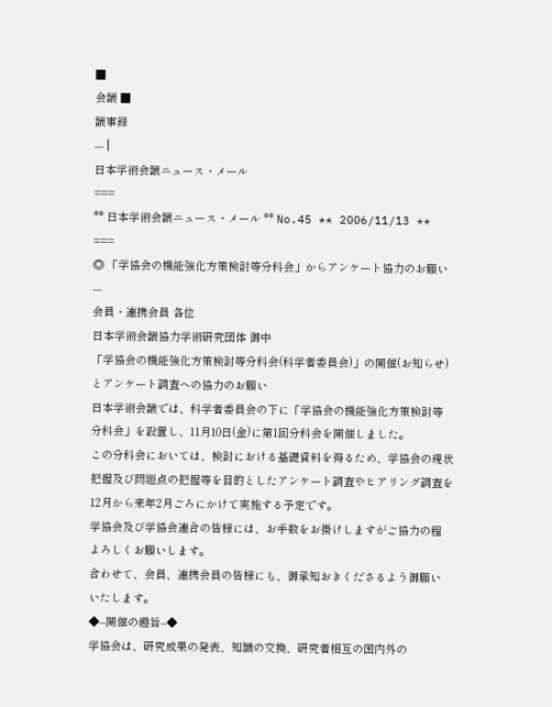■
会議 ■
議事録
--- |
日本学術会議ニュース・メール
===
** 日本学術会議ニュース・メール ** No.45 ** 2006/11/13 **
===
◎ 「学協会の機能強化方策検討等分科会」からアンケート協力のお願い
---
会員・連携会員 各位
日本学術会議協力学術研究団体 御中
「学協会の機能強化方策検討等分科会(科学者委員会)」の開催(お知らせ)
とアンケート調査への協力のお願い
日本学術会議では、科学者委員会の下に「学協会の機能強化方策検討等
分科会」を設置し、11月10日(金)に第1回分科会を開催しました。
この分科会においては、検討における基礎資料を得るため、学協会の現状
把握及び問題点の把握等を目的としたアンケート調査やヒアリング調査を
12月から来年2月ごろにかけて実施する予定です。
学協会及び学協会連合の皆様には、お手数をお掛けしますがご協力の程
よろしくお願いします。
合わせて、会員、連携会員の皆様にも、御承知おきくださるよう御願い
いたします。
◆--開催の趣旨--◆
学協会は、研究成果の発表、知識の交換、研究者相互の国内外の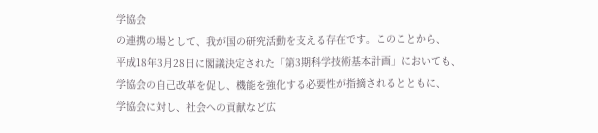学協会
の連携の場として、我が国の研究活動を支える存在です。このことから、
平成18年3月28日に閣議決定された「第3期科学技術基本計画」においても、
学協会の自己改革を促し、機能を強化する必要性が指摘されるとともに、
学協会に対し、社会への貢献など広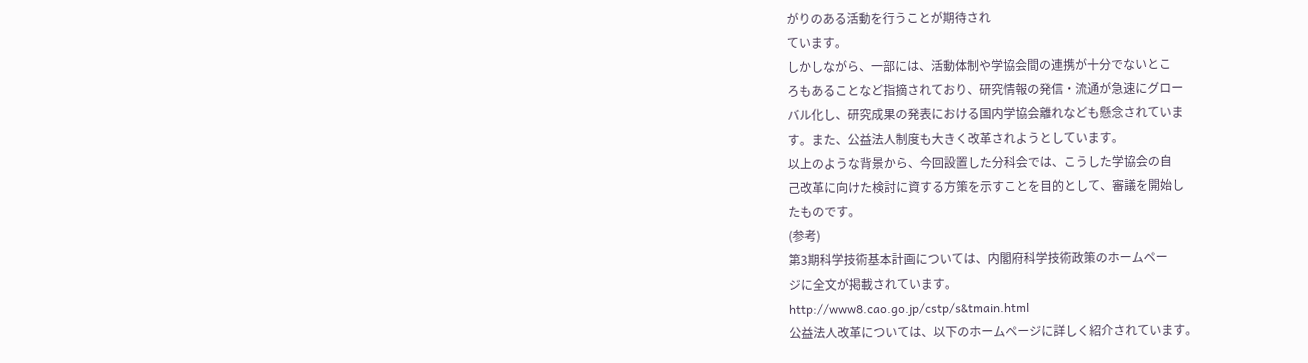がりのある活動を行うことが期待され
ています。
しかしながら、一部には、活動体制や学協会間の連携が十分でないとこ
ろもあることなど指摘されており、研究情報の発信・流通が急速にグロー
バル化し、研究成果の発表における国内学協会離れなども懸念されていま
す。また、公益法人制度も大きく改革されようとしています。
以上のような背景から、今回設置した分科会では、こうした学協会の自
己改革に向けた検討に資する方策を示すことを目的として、審議を開始し
たものです。
(参考)
第3期科学技術基本計画については、内閣府科学技術政策のホームペー
ジに全文が掲載されています。
http://www8.cao.go.jp/cstp/s&tmain.html
公益法人改革については、以下のホームページに詳しく紹介されています。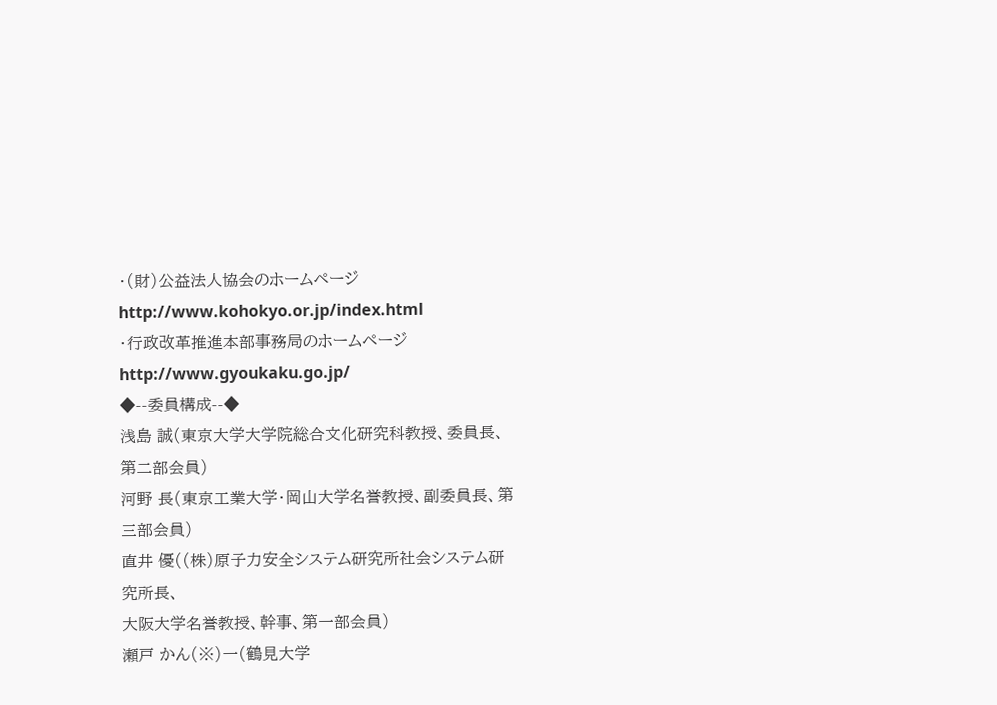・(財)公益法人協会のホームページ
http://www.kohokyo.or.jp/index.html
・行政改革推進本部事務局のホームページ
http://www.gyoukaku.go.jp/
◆--委員構成--◆
浅島 誠(東京大学大学院総合文化研究科教授、委員長、第二部会員)
河野 長(東京工業大学・岡山大学名誉教授、副委員長、第三部会員)
直井 優((株)原子力安全システム研究所社会システム研究所長、
大阪大学名誉教授、幹事、第一部会員)
瀬戸 かん(※)一(鶴見大学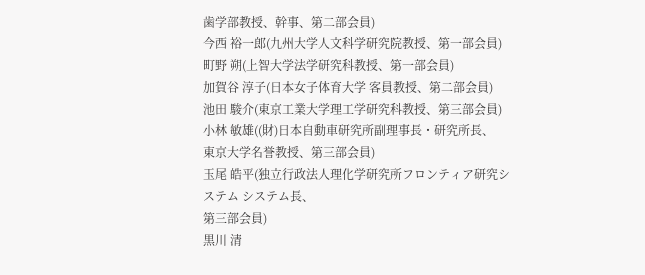歯学部教授、幹事、第二部会員)
今西 裕一郎(九州大学人文科学研究院教授、第一部会員)
町野 朔(上智大学法学研究科教授、第一部会員)
加賀谷 淳子(日本女子体育大学 客員教授、第二部会員)
池田 駿介(東京工業大学理工学研究科教授、第三部会員)
小林 敏雄((財)日本自動車研究所副理事長・研究所長、
東京大学名誉教授、第三部会員)
玉尾 皓平(独立行政法人理化学研究所フロンティア研究システム システム長、
第三部会員)
黒川 清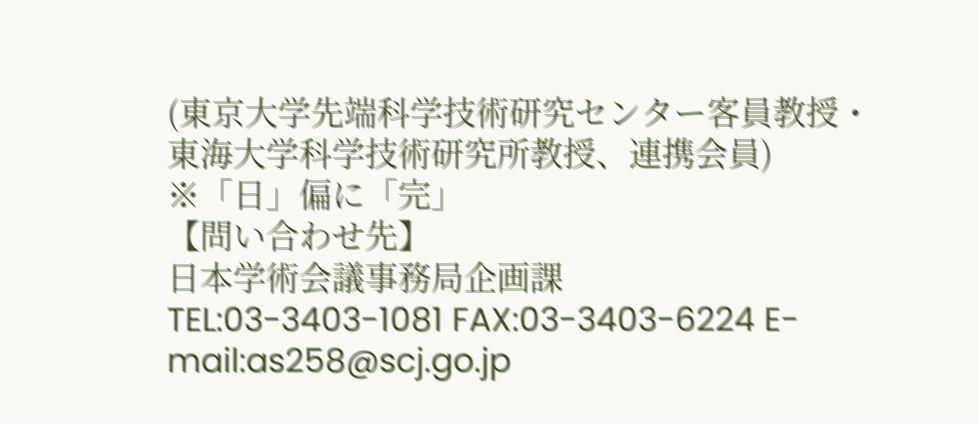(東京大学先端科学技術研究センター客員教授・
東海大学科学技術研究所教授、連携会員)
※「日」偏に「完」
【問い合わせ先】
日本学術会議事務局企画課
TEL:03-3403-1081 FAX:03-3403-6224 E-mail:as258@scj.go.jp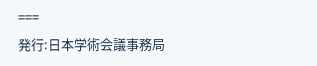===
発行:日本学術会議事務局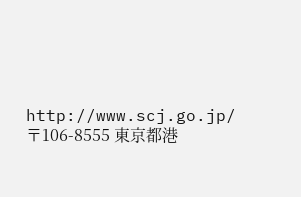http://www.scj.go.jp/
〒106-8555 東京都港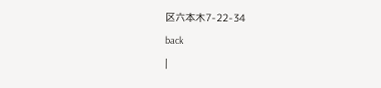区六本木7-22-34
back
|